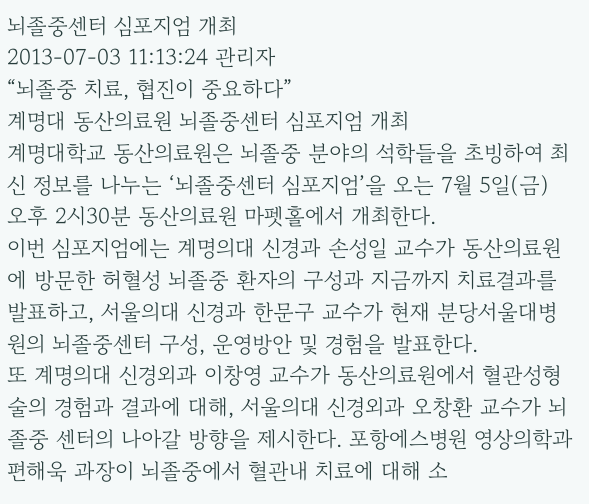뇌졸중센터 심포지엄 개최
2013-07-03 11:13:24 관리자
“뇌졸중 치료, 협진이 중요하다”
계명대 동산의료원 뇌졸중센터 심포지엄 개최
계명대학교 동산의료원은 뇌졸중 분야의 석학들을 초빙하여 최신 정보를 나누는 ‘뇌졸중센터 심포지엄’을 오는 7월 5일(금) 오후 2시30분 동산의료원 마펫홀에서 개최한다.
이번 심포지엄에는 계명의대 신경과 손성일 교수가 동산의료원에 방문한 허혈성 뇌졸중 환자의 구성과 지금까지 치료결과를 발표하고, 서울의대 신경과 한문구 교수가 현재 분당서울대병원의 뇌졸중센터 구성, 운영방안 및 경험을 발표한다.
또 계명의대 신경외과 이창영 교수가 동산의료원에서 혈관성형술의 경험과 결과에 대해, 서울의대 신경외과 오창환 교수가 뇌졸중 센터의 나아갈 방향을 제시한다. 포항에스병원 영상의학과 편해욱 과장이 뇌졸중에서 혈관내 치료에 대해 소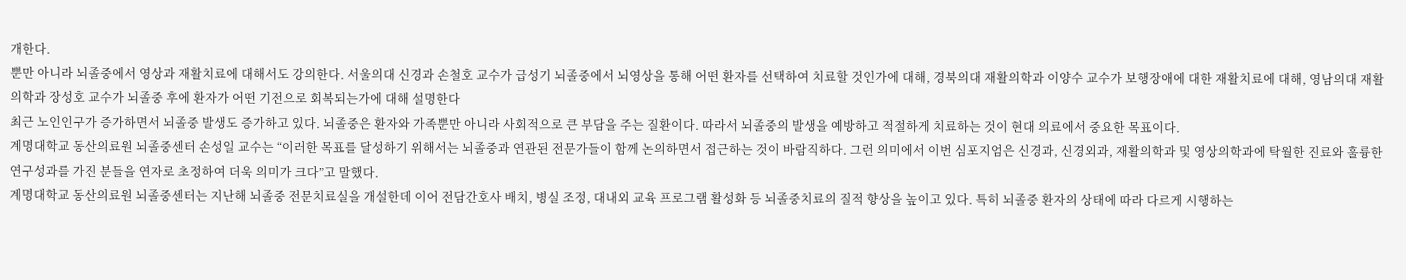개한다.
뿐만 아니라 뇌졸중에서 영상과 재활치료에 대해서도 강의한다. 서울의대 신경과 손철호 교수가 급성기 뇌졸중에서 뇌영상을 통해 어떤 환자를 선택하여 치료할 것인가에 대해, 경북의대 재활의학과 이양수 교수가 보행장애에 대한 재활치료에 대해, 영남의대 재활의학과 장성호 교수가 뇌졸중 후에 환자가 어떤 기전으로 회복되는가에 대해 설명한다
최근 노인인구가 증가하면서 뇌졸중 발생도 증가하고 있다. 뇌졸중은 환자와 가족뿐만 아니라 사회적으로 큰 부담을 주는 질환이다. 따라서 뇌졸중의 발생을 예방하고 적절하게 치료하는 것이 현대 의료에서 중요한 목표이다.
계명대학교 동산의료원 뇌졸중센터 손성일 교수는 “이러한 목표를 달성하기 위해서는 뇌졸중과 연관된 전문가들이 함께 논의하면서 접근하는 것이 바람직하다. 그런 의미에서 이번 심포지엄은 신경과, 신경외과, 재활의학과 및 영상의학과에 탁월한 진료와 훌륭한 연구성과를 가진 분들을 연자로 초정하여 더욱 의미가 크다”고 말했다.
계명대학교 동산의료원 뇌졸중센터는 지난해 뇌졸중 전문치료실을 개설한데 이어 전담간호사 배치, 병실 조정, 대내외 교육 프로그램 활성화 등 뇌졸중치료의 질적 향상을 높이고 있다. 특히 뇌졸중 환자의 상태에 따라 다르게 시행하는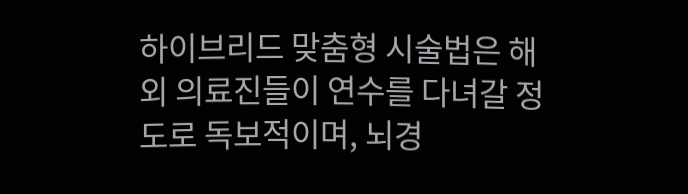하이브리드 맞춤형 시술법은 해외 의료진들이 연수를 다녀갈 정도로 독보적이며, 뇌경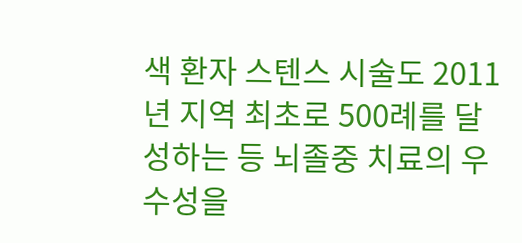색 환자 스텐스 시술도 2011년 지역 최초로 500례를 달성하는 등 뇌졸중 치료의 우수성을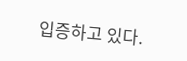입증하고 있다.